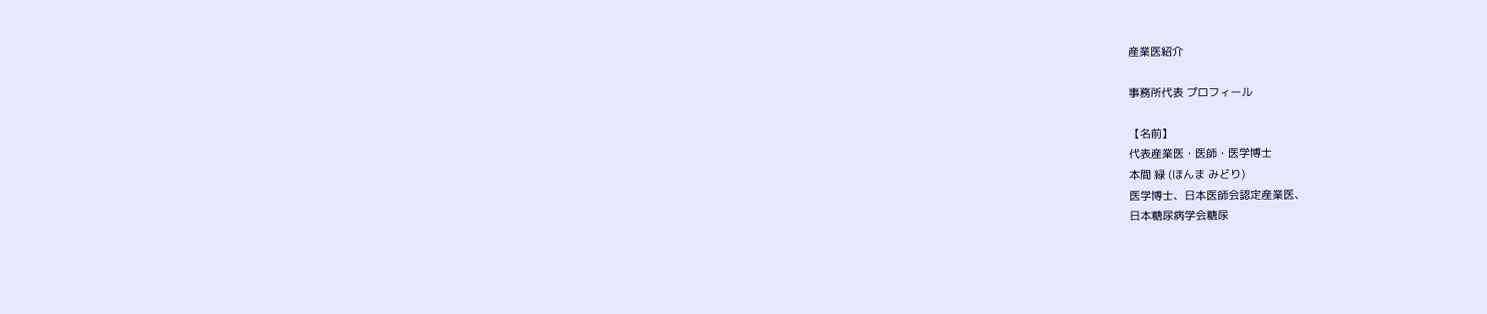産業医紹介

事務所代表 プロフィール

【名前】
代表産業医・医師・医学博士
本間 緑 (ほんま みどり)
医学博士、日本医師会認定産業医、
日本糖尿病学会糖尿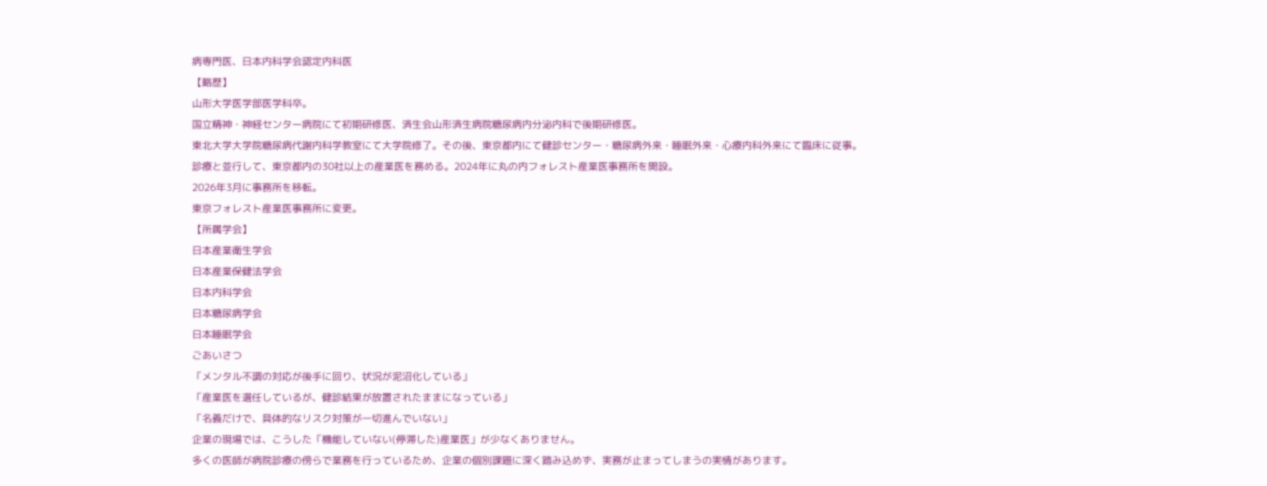病専門医、日本内科学会認定内科医
【略歴】
山形大学医学部医学科卒。
国立精神・神経センター病院にて初期研修医、済生会山形済生病院糖尿病内分泌内科で後期研修医。
東北大学大学院糖尿病代謝内科学教室にて大学院修了。その後、東京都内にて健診センター・糖尿病外来・睡眠外来・心療内科外来にて臨床に従事。
診療と並行して、東京都内の30社以上の産業医を務める。2024年に丸の内フォレスト産業医事務所を開設。
2026年3月に事務所を移転。
東京フォレスト産業医事務所に変更。
【所属学会】
日本産業衛生学会
日本産業保健法学会
日本内科学会
日本糖尿病学会
日本睡眠学会
ごあいさつ
「メンタル不調の対応が後手に回り、状況が泥沼化している」
「産業医を選任しているが、健診結果が放置されたままになっている」
「名義だけで、具体的なリスク対策が一切進んでいない」
企業の現場では、こうした「機能していない(停滞した)産業医」が少なくありません。
多くの医師が病院診療の傍らで業務を行っているため、企業の個別課題に深く踏み込めず、実務が止まってしまうの実情があります。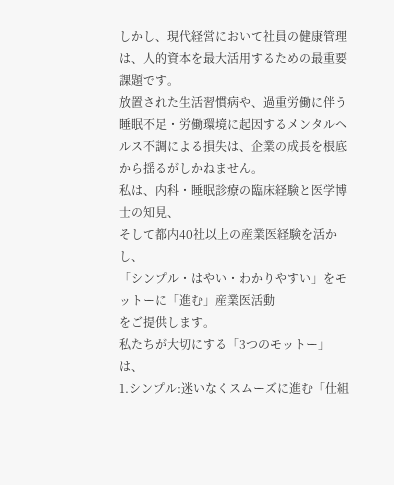しかし、現代経営において社員の健康管理は、人的資本を最大活用するための最重要課題です。
放置された生活習慣病や、過重労働に伴う睡眠不足・労働環境に起因するメンタルヘルス不調による損失は、企業の成長を根底から揺るがしかねません。
私は、内科・睡眠診療の臨床経験と医学博士の知見、
そして都内40社以上の産業医経験を活かし、
「シンプル・はやい・わかりやすい」をモットーに「進む」産業医活動
をご提供します。
私たちが大切にする「3つのモットー」は、
1.シンプル:迷いなくスムーズに進む「仕組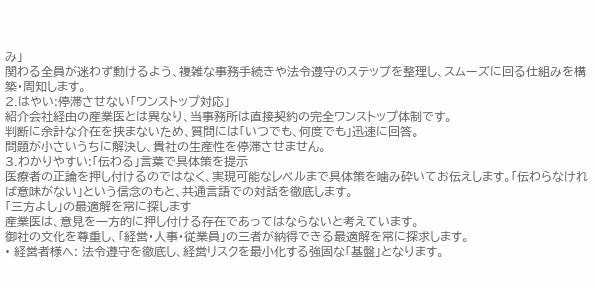み」
関わる全員が迷わず動けるよう、複雑な事務手続きや法令遵守のステップを整理し、スムーズに回る仕組みを構築・周知します。
2.はやい:停滞させない「ワンストップ対応」
紹介会社経由の産業医とは異なり、当事務所は直接契約の完全ワンストップ体制です。
判断に余計な介在を挟まないため、質問には「いつでも、何度でも」迅速に回答。
問題が小さいうちに解決し、貴社の生産性を停滞させません。
3.わかりやすい:「伝わる」言葉で具体策を提示
医療者の正論を押し付けるのではなく、実現可能なレベルまで具体策を噛み砕いてお伝えします。「伝わらなければ意味がない」という信念のもと、共通言語での対話を徹底します。
「三方よし」の最適解を常に探します
産業医は、意見を一方的に押し付ける存在であってはならないと考えています。
御社の文化を尊重し、「経営・人事・従業員」の三者が納得できる最適解を常に探求します。
• 経営者様へ: 法令遵守を徹底し、経営リスクを最小化する強固な「基盤」となります。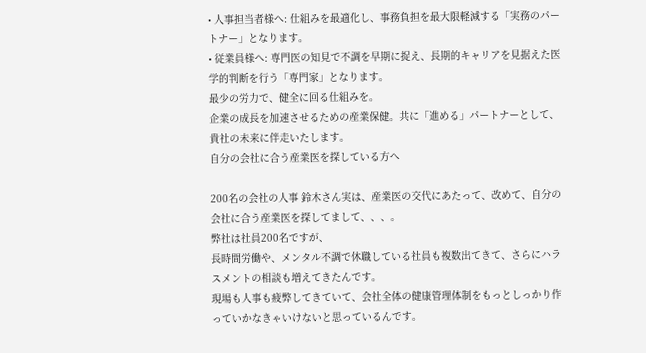• 人事担当者様へ: 仕組みを最適化し、事務負担を最大限軽減する「実務のパートナー」となります。
• 従業員様へ: 専門医の知見で不調を早期に捉え、長期的キャリアを見据えた医学的判断を行う「専門家」となります。
最少の労力で、健全に回る仕組みを。
企業の成長を加速させるための産業保健。共に「進める」パートナーとして、貴社の未来に伴走いたします。
自分の会社に合う産業医を探している方へ

200名の会社の人事 鈴木さん実は、産業医の交代にあたって、改めて、自分の会社に合う産業医を探してまして、、、。
弊社は社員200名ですが、
長時間労働や、メンタル不調で休職している社員も複数出てきて、さらにハラスメントの相談も増えてきたんです。
現場も人事も疲弊してきていて、会社全体の健康管理体制をもっとしっかり作っていかなきゃいけないと思っているんです。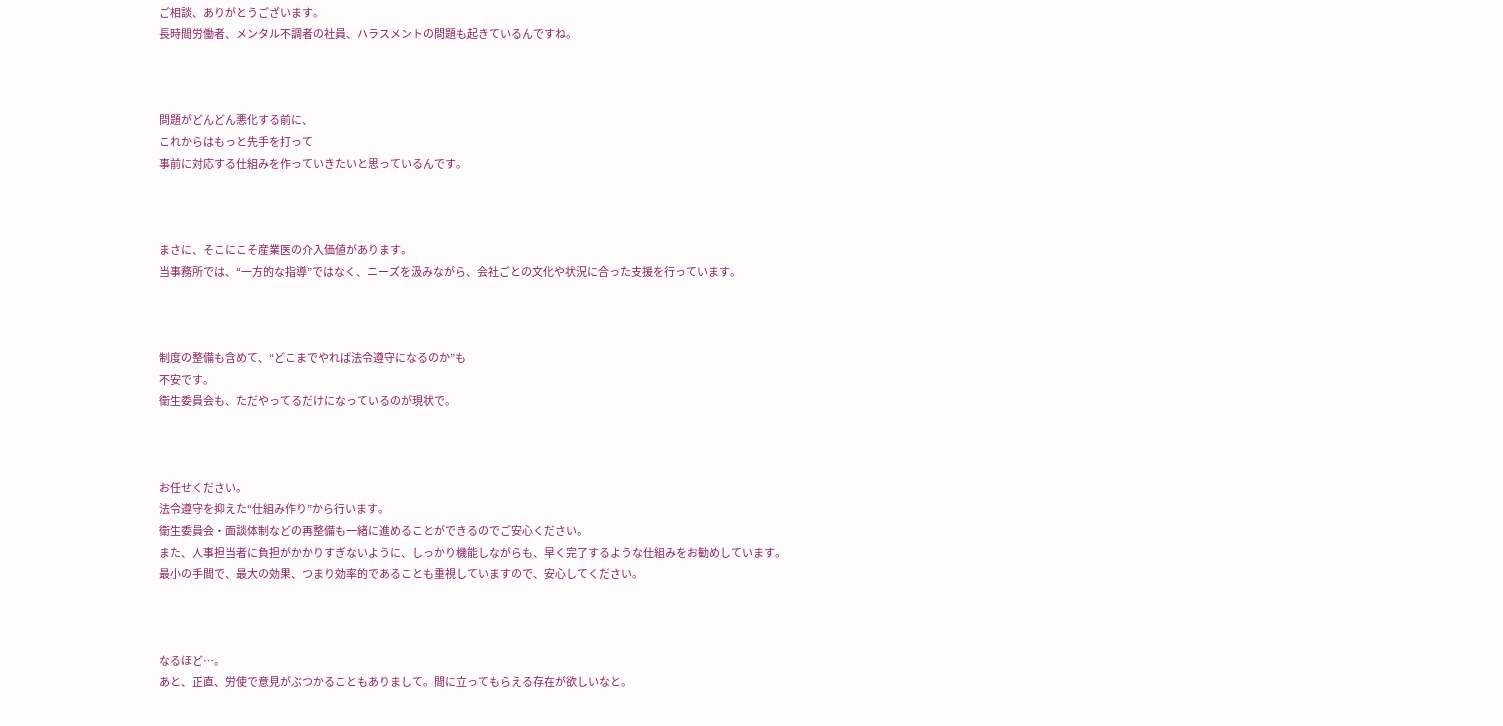ご相談、ありがとうございます。
長時間労働者、メンタル不調者の社員、ハラスメントの問題も起きているんですね。



問題がどんどん悪化する前に、
これからはもっと先手を打って
事前に対応する仕組みを作っていきたいと思っているんです。



まさに、そこにこそ産業医の介入価値があります。
当事務所では、“一方的な指導”ではなく、ニーズを汲みながら、会社ごとの文化や状況に合った支援を行っています。



制度の整備も含めて、“どこまでやれば法令遵守になるのか”も
不安です。
衛生委員会も、ただやってるだけになっているのが現状で。



お任せください。
法令遵守を抑えた“仕組み作り”から行います。
衛生委員会・面談体制などの再整備も一緒に進めることができるのでご安心ください。
また、人事担当者に負担がかかりすぎないように、しっかり機能しながらも、早く完了するような仕組みをお勧めしています。
最小の手間で、最大の効果、つまり効率的であることも重視していますので、安心してください。



なるほど…。
あと、正直、労使で意見がぶつかることもありまして。間に立ってもらえる存在が欲しいなと。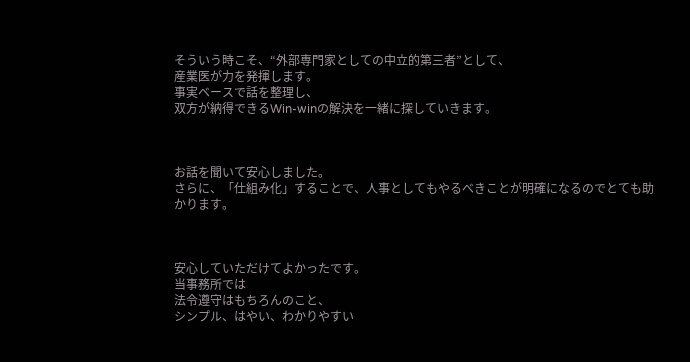そういう時こそ、“外部専門家としての中立的第三者”として、
産業医が力を発揮します。
事実ベースで話を整理し、
双方が納得できるWin-winの解決を一緒に探していきます。



お話を聞いて安心しました。
さらに、「仕組み化」することで、人事としてもやるべきことが明確になるのでとても助かります。



安心していただけてよかったです。
当事務所では
法令遵守はもちろんのこと、
シンプル、はやい、わかりやすい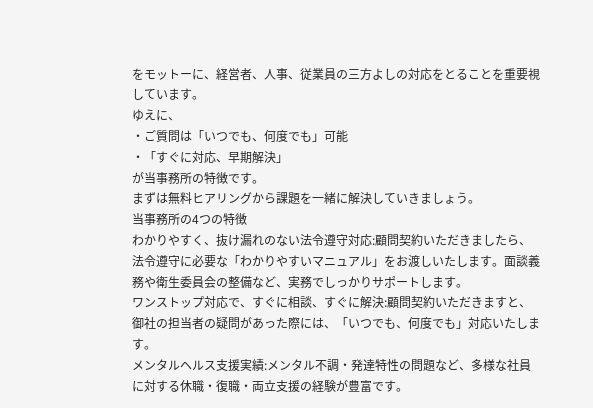をモットーに、経営者、人事、従業員の三方よしの対応をとることを重要視しています。
ゆえに、
・ご質問は「いつでも、何度でも」可能
・「すぐに対応、早期解決」
が当事務所の特徴です。
まずは無料ヒアリングから課題を一緒に解決していきましょう。
当事務所の4つの特徴
わかりやすく、抜け漏れのない法令遵守対応:顧問契約いただきましたら、法令遵守に必要な「わかりやすいマニュアル」をお渡しいたします。面談義務や衛生委員会の整備など、実務でしっかりサポートします。
ワンストップ対応で、すぐに相談、すぐに解決:顧問契約いただきますと、御社の担当者の疑問があった際には、「いつでも、何度でも」対応いたします。
メンタルヘルス支援実績:メンタル不調・発達特性の問題など、多様な社員に対する休職・復職・両立支援の経験が豊富です。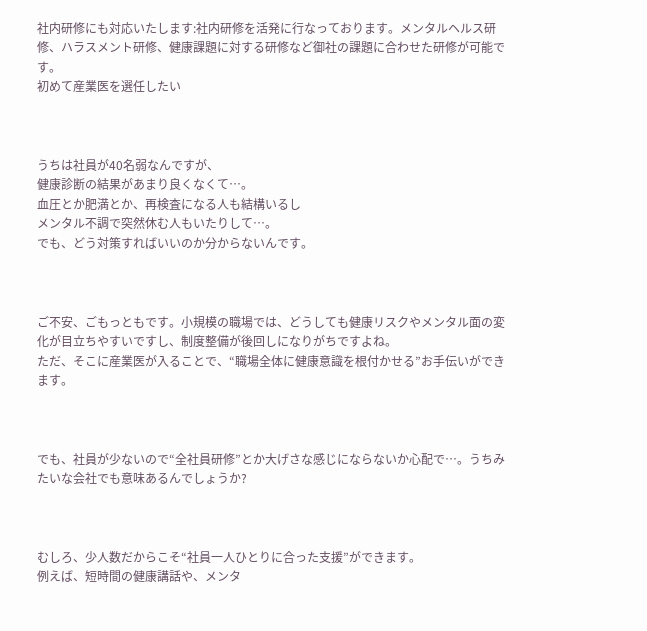社内研修にも対応いたします:社内研修を活発に行なっております。メンタルヘルス研修、ハラスメント研修、健康課題に対する研修など御社の課題に合わせた研修が可能です。
初めて産業医を選任したい



うちは社員が40名弱なんですが、
健康診断の結果があまり良くなくて…。
血圧とか肥満とか、再検査になる人も結構いるし
メンタル不調で突然休む人もいたりして…。
でも、どう対策すればいいのか分からないんです。



ご不安、ごもっともです。小規模の職場では、どうしても健康リスクやメンタル面の変化が目立ちやすいですし、制度整備が後回しになりがちですよね。
ただ、そこに産業医が入ることで、“職場全体に健康意識を根付かせる”お手伝いができます。



でも、社員が少ないので“全社員研修”とか大げさな感じにならないか心配で…。うちみたいな会社でも意味あるんでしょうか?



むしろ、少人数だからこそ“社員一人ひとりに合った支援”ができます。
例えば、短時間の健康講話や、メンタ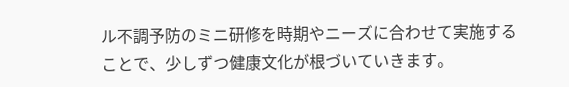ル不調予防のミニ研修を時期やニーズに合わせて実施することで、少しずつ健康文化が根づいていきます。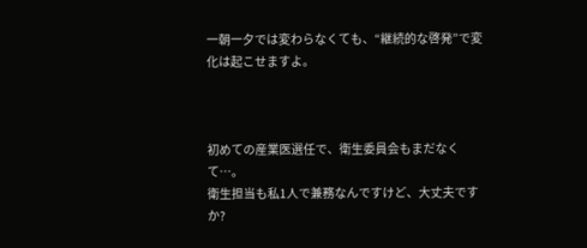一朝一夕では変わらなくても、“継続的な啓発”で変化は起こせますよ。



初めての産業医選任で、衛生委員会もまだなくて…。
衛生担当も私1人で兼務なんですけど、大丈夫ですか?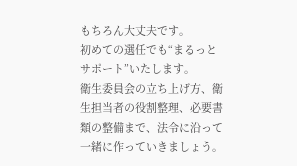もちろん大丈夫です。
初めての選任でも“まるっとサポート”いたします。
衛生委員会の立ち上げ方、衛生担当者の役割整理、必要書類の整備まで、法令に沿って一緒に作っていきましょう。